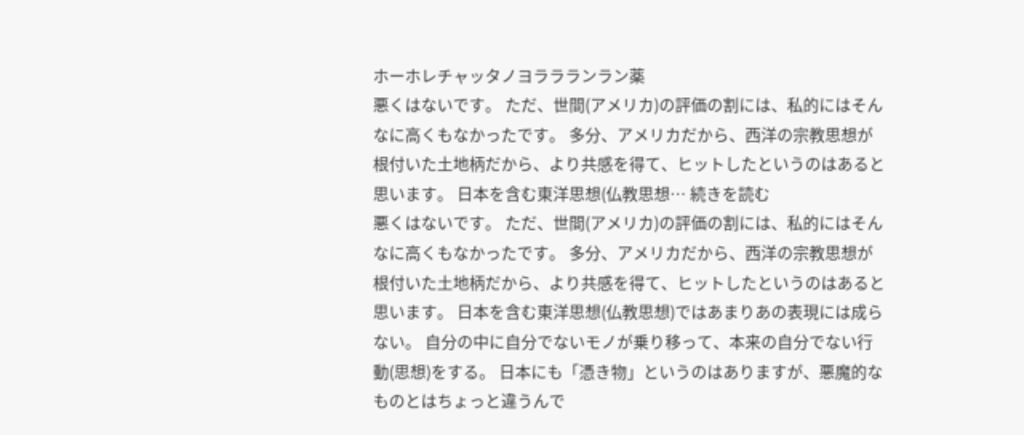ホーホレチャッタノヨララランラン薬
悪くはないです。 ただ、世間(アメリカ)の評価の割には、私的にはそんなに高くもなかったです。 多分、アメリカだから、西洋の宗教思想が根付いた土地柄だから、より共感を得て、ヒットしたというのはあると思います。 日本を含む東洋思想(仏教思想… 続きを読む
悪くはないです。 ただ、世間(アメリカ)の評価の割には、私的にはそんなに高くもなかったです。 多分、アメリカだから、西洋の宗教思想が根付いた土地柄だから、より共感を得て、ヒットしたというのはあると思います。 日本を含む東洋思想(仏教思想)ではあまりあの表現には成らない。 自分の中に自分でないモノが乗り移って、本来の自分でない行動(思想)をする。 日本にも「憑き物」というのはありますが、悪魔的なものとはちょっと違うんで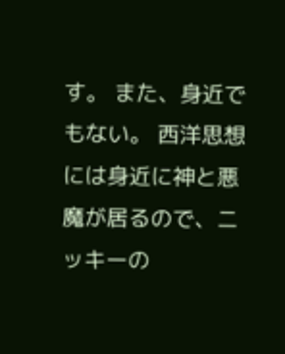す。 また、身近でもない。 西洋思想には身近に神と悪魔が居るので、ニッキーの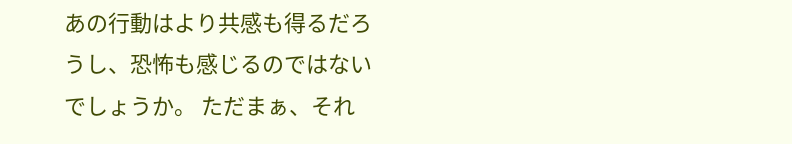あの行動はより共感も得るだろうし、恐怖も感じるのではないでしょうか。 ただまぁ、それ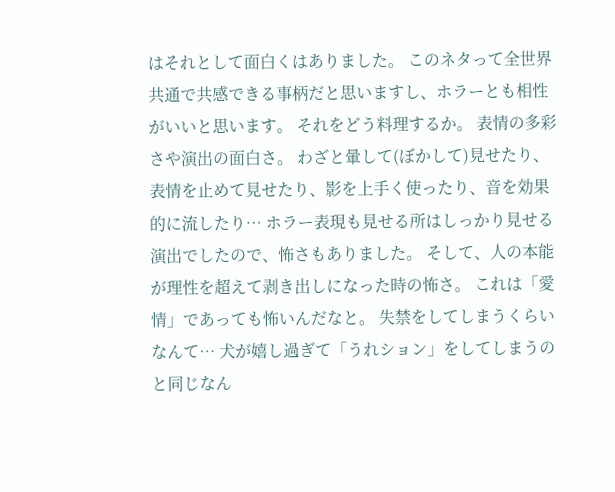はそれとして面白くはありました。 このネタって全世界共通で共感できる事柄だと思いますし、ホラーとも相性がいいと思います。 それをどう料理するか。 表情の多彩さや演出の面白さ。 わざと暈して(ぼかして)見せたり、表情を止めて見せたり、影を上手く使ったり、音を効果的に流したり… ホラー表現も見せる所はしっかり見せる演出でしたので、怖さもありました。 そして、人の本能が理性を超えて剥き出しになった時の怖さ。 これは「愛情」であっても怖いんだなと。 失禁をしてしまうくらいなんて… 犬が嬉し過ぎて「うれション」をしてしまうのと同じなん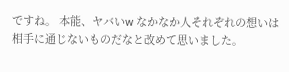ですね。 本能、ヤバいw なかなか人それぞれの想いは相手に通じないものだなと改めて思いました。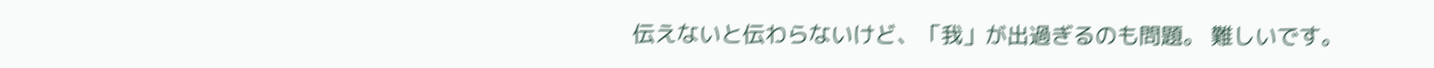伝えないと伝わらないけど、「我」が出過ぎるのも問題。 難しいです。